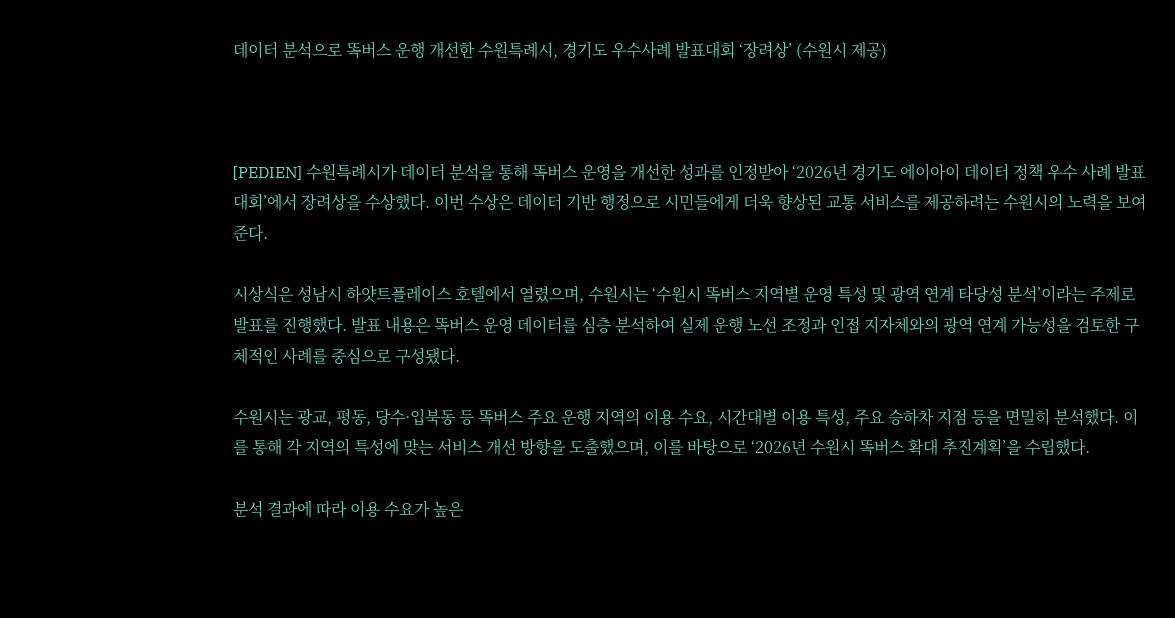데이터 분석으로 똑버스 운행 개선한 수원특례시, 경기도 우수사례 발표대회 ‘장려상’ (수원시 제공)



[PEDIEN] 수원특례시가 데이터 분석을 통해 똑버스 운영을 개선한 성과를 인정받아 ‘2026년 경기도 에이아이 데이터 정책 우수 사례 발표대회’에서 장려상을 수상했다. 이번 수상은 데이터 기반 행정으로 시민들에게 더욱 향상된 교통 서비스를 제공하려는 수원시의 노력을 보여준다.

시상식은 성남시 하얏트플레이스 호텔에서 열렸으며, 수원시는 ‘수원시 똑버스 지역별 운영 특성 및 광역 연계 타당성 분석’이라는 주제로 발표를 진행했다. 발표 내용은 똑버스 운영 데이터를 심층 분석하여 실제 운행 노선 조정과 인접 지자체와의 광역 연계 가능성을 검토한 구체적인 사례를 중심으로 구성됐다.

수원시는 광교, 평동, 당수·입북동 등 똑버스 주요 운행 지역의 이용 수요, 시간대별 이용 특성, 주요 승하차 지점 등을 면밀히 분석했다. 이를 통해 각 지역의 특성에 맞는 서비스 개선 방향을 도출했으며, 이를 바탕으로 ‘2026년 수원시 똑버스 확대 추진계획’을 수립했다.

분석 결과에 따라 이용 수요가 높은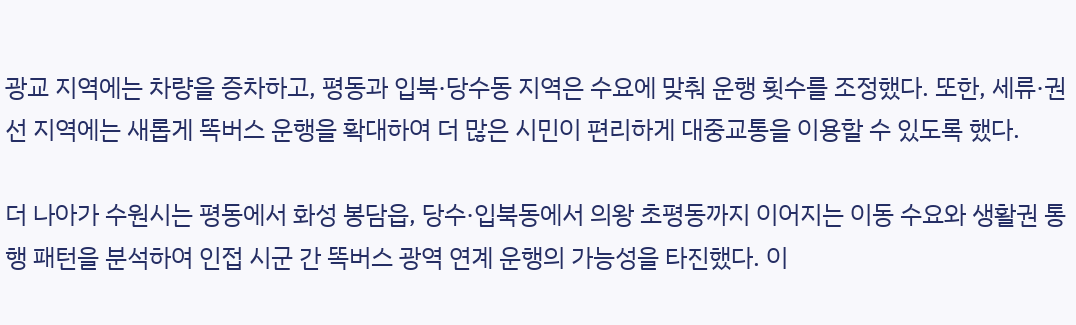광교 지역에는 차량을 증차하고, 평동과 입북·당수동 지역은 수요에 맞춰 운행 횟수를 조정했다. 또한, 세류·권선 지역에는 새롭게 똑버스 운행을 확대하여 더 많은 시민이 편리하게 대중교통을 이용할 수 있도록 했다.

더 나아가 수원시는 평동에서 화성 봉담읍, 당수·입북동에서 의왕 초평동까지 이어지는 이동 수요와 생활권 통행 패턴을 분석하여 인접 시군 간 똑버스 광역 연계 운행의 가능성을 타진했다. 이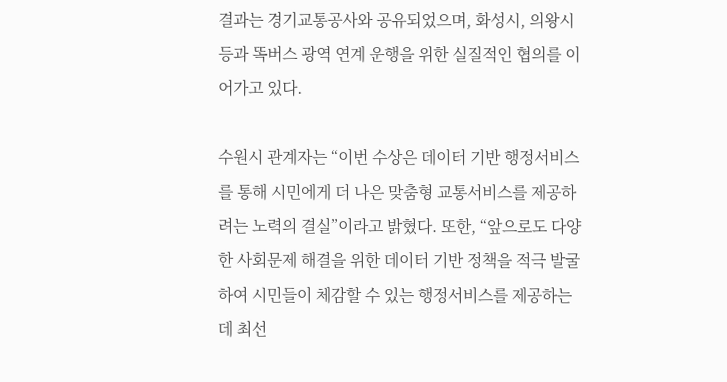결과는 경기교통공사와 공유되었으며, 화성시, 의왕시 등과 똑버스 광역 연계 운행을 위한 실질적인 협의를 이어가고 있다.

수원시 관계자는 “이번 수상은 데이터 기반 행정서비스를 통해 시민에게 더 나은 맞춤형 교통서비스를 제공하려는 노력의 결실”이라고 밝혔다. 또한, “앞으로도 다양한 사회문제 해결을 위한 데이터 기반 정책을 적극 발굴하여 시민들이 체감할 수 있는 행정서비스를 제공하는 데 최선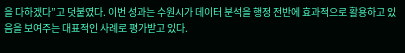을 다하겠다”고 덧붙였다. 이번 성과는 수원시가 데이터 분석을 행정 전반에 효과적으로 활용하고 있음을 보여주는 대표적인 사례로 평가받고 있다.